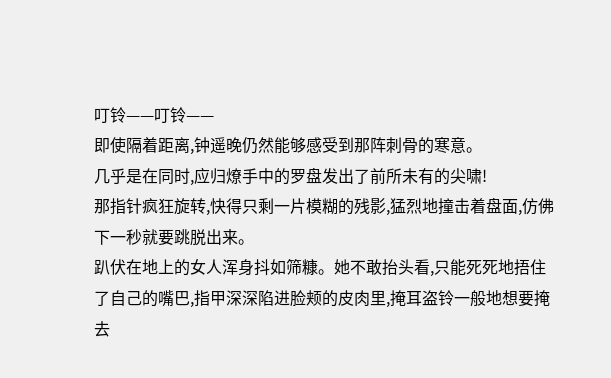叮铃——叮铃——
即使隔着距离,钟遥晚仍然能够感受到那阵刺骨的寒意。
几乎是在同时,应归燎手中的罗盘发出了前所未有的尖啸!
那指针疯狂旋转,快得只剩一片模糊的残影,猛烈地撞击着盘面,仿佛下一秒就要跳脱出来。
趴伏在地上的女人浑身抖如筛糠。她不敢抬头看,只能死死地捂住了自己的嘴巴,指甲深深陷进脸颊的皮肉里,掩耳盗铃一般地想要掩去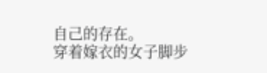自己的存在。
穿着嫁衣的女子脚步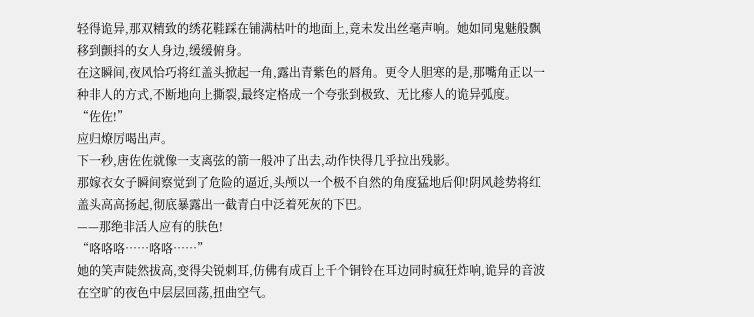轻得诡异,那双精致的绣花鞋踩在铺满枯叶的地面上,竟未发出丝毫声响。她如同鬼魅般飘移到颤抖的女人身边,缓缓俯身。
在这瞬间,夜风恰巧将红盖头掀起一角,露出青紫色的唇角。更令人胆寒的是,那嘴角正以一种非人的方式,不断地向上撕裂,最终定格成一个夸张到极致、无比瘆人的诡异弧度。
“佐佐!”
应归燎厉喝出声。
下一秒,唐佐佐就像一支离弦的箭一般冲了出去,动作快得几乎拉出残影。
那嫁衣女子瞬间察觉到了危险的逼近,头颅以一个极不自然的角度猛地后仰!阴风趁势将红盖头高高扬起,彻底暴露出一截青白中泛着死灰的下巴。
——那绝非活人应有的肤色!
“咯咯咯……咯咯……”
她的笑声陡然拔高,变得尖锐刺耳,仿佛有成百上千个铜铃在耳边同时疯狂炸响,诡异的音波在空旷的夜色中层层回荡,扭曲空气。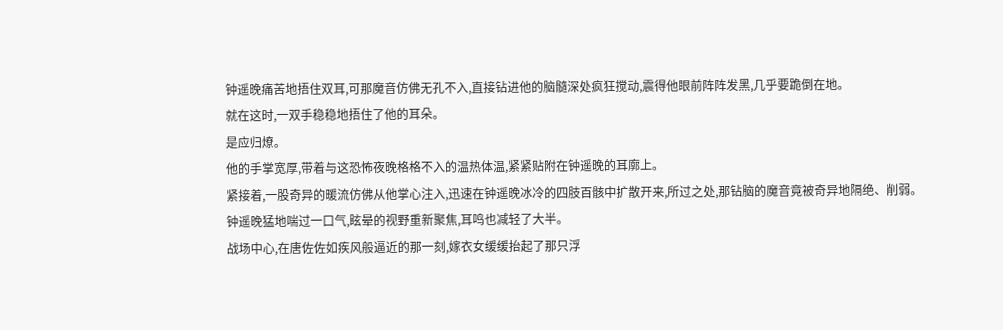钟遥晚痛苦地捂住双耳,可那魔音仿佛无孔不入,直接钻进他的脑髓深处疯狂搅动,震得他眼前阵阵发黑,几乎要跪倒在地。
就在这时,一双手稳稳地捂住了他的耳朵。
是应归燎。
他的手掌宽厚,带着与这恐怖夜晚格格不入的温热体温,紧紧贴附在钟遥晚的耳廓上。
紧接着,一股奇异的暖流仿佛从他掌心注入,迅速在钟遥晚冰冷的四肢百骸中扩散开来,所过之处,那钻脑的魔音竟被奇异地隔绝、削弱。
钟遥晚猛地喘过一口气,眩晕的视野重新聚焦,耳鸣也减轻了大半。
战场中心,在唐佐佐如疾风般逼近的那一刻,嫁衣女缓缓抬起了那只浮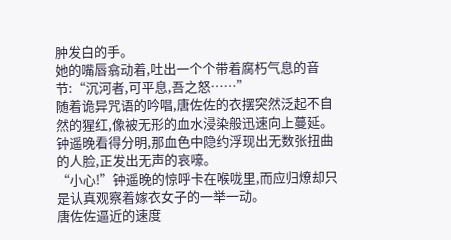肿发白的手。
她的嘴唇翕动着,吐出一个个带着腐朽气息的音节:“沉河者,可平息,吾之怒……”
随着诡异咒语的吟唱,唐佐佐的衣摆突然泛起不自然的猩红,像被无形的血水浸染般迅速向上蔓延。钟遥晚看得分明,那血色中隐约浮现出无数张扭曲的人脸,正发出无声的哀嚎。
“小心!”钟遥晚的惊呼卡在喉咙里,而应归燎却只是认真观察着嫁衣女子的一举一动。
唐佐佐逼近的速度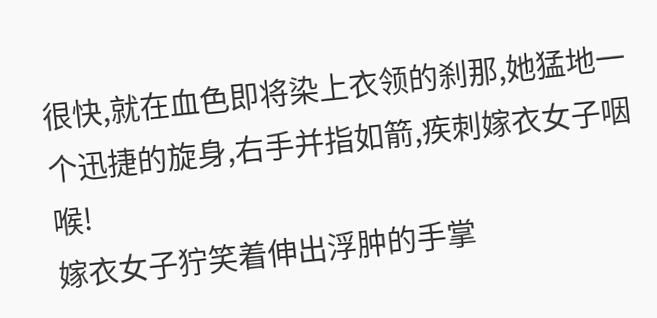很快,就在血色即将染上衣领的刹那,她猛地一个迅捷的旋身,右手并指如箭,疾刺嫁衣女子咽喉!
嫁衣女子狞笑着伸出浮肿的手掌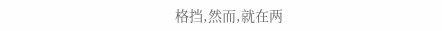格挡,然而,就在两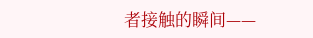者接触的瞬间——